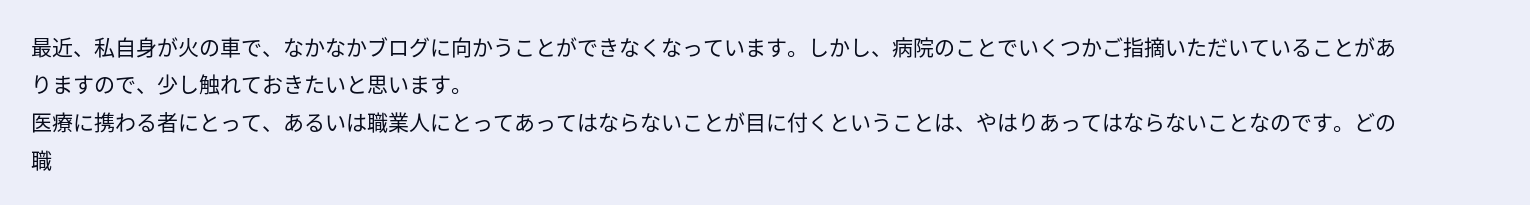最近、私自身が火の車で、なかなかブログに向かうことができなくなっています。しかし、病院のことでいくつかご指摘いただいていることがありますので、少し触れておきたいと思います。
医療に携わる者にとって、あるいは職業人にとってあってはならないことが目に付くということは、やはりあってはならないことなのです。どの職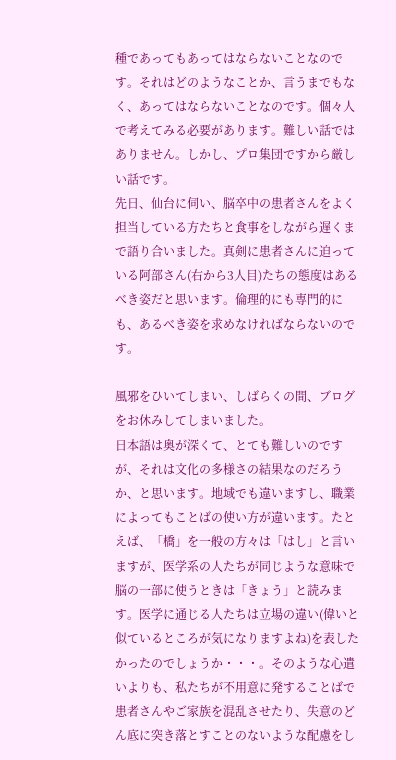種であってもあってはならないことなのです。それはどのようなことか、言うまでもなく、あってはならないことなのです。個々人で考えてみる必要があります。難しい話ではありません。しかし、プロ集団ですから厳しい話です。
先日、仙台に伺い、脳卒中の患者さんをよく担当している方たちと食事をしながら遅くまで語り合いました。真剣に患者さんに迫っている阿部さん(右から3人目)たちの態度はあるべき姿だと思います。倫理的にも専門的にも、あるべき姿を求めなければならないのです。

風邪をひいてしまい、しばらくの間、ブログをお休みしてしまいました。
日本語は奥が深くて、とても難しいのですが、それは文化の多様さの結果なのだろうか、と思います。地域でも違いますし、職業によってもことばの使い方が違います。たとえば、「橋」を一般の方々は「はし」と言いますが、医学系の人たちが同じような意味で脳の一部に使うときは「きょう」と読みます。医学に通じる人たちは立場の違い(偉いと似ているところが気になりますよね)を表したかったのでしょうか・・・。そのような心遣いよりも、私たちが不用意に発することばで患者さんやご家族を混乱させたり、失意のどん底に突き落とすことのないような配慮をし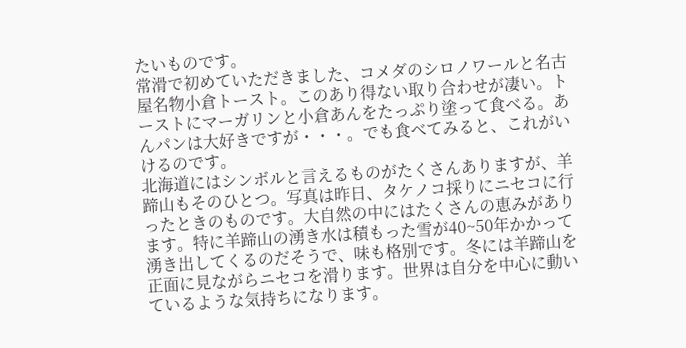たいものです。
常滑で初めていただきました、コメダのシロノワールと名古屋名物小倉トースト。このあり得ない取り合わせが凄い。トーストにマーガリンと小倉あんをたっぷり塗って食べる。あんパンは大好きですが・・・。でも食べてみると、これがいけるのです。
北海道にはシンボルと言えるものがたくさんありますが、羊蹄山もそのひとつ。写真は昨日、タケノコ採りにニセコに行ったときのものです。大自然の中にはたくさんの恵みがあります。特に羊蹄山の湧き水は積もった雪が40~50年かかって湧き出してくるのだそうで、味も格別です。冬には羊蹄山を正面に見ながらニセコを滑ります。世界は自分を中心に動いているような気持ちになります。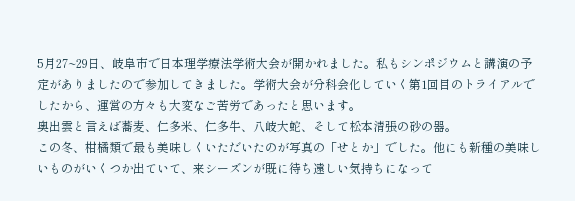5月27~29日、岐阜市で日本理学療法学術大会が開かれました。私もシンポジウムと講演の予定がありましたので参加してきました。学術大会が分科会化していく第1回目のトライアルでしたから、運営の方々も大変なご苦労であったと思います。
奥出雲と言えば蕎麦、仁多米、仁多牛、八岐大蛇、そして松本清張の砂の器。
この冬、柑橘類で最も美味しくいただいたのが写真の「せとか」でした。他にも新種の美味しいものがいくつか出ていて、来シーズンが既に待ち遠しい気持ちになって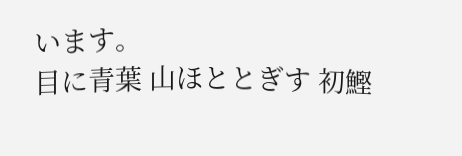います。
目に青葉 山ほととぎす 初鰹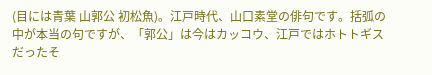(目には青葉 山郭公 初松魚)。江戸時代、山口素堂の俳句です。括弧の中が本当の句ですが、「郭公」は今はカッコウ、江戸ではホトトギスだったそ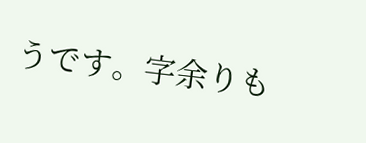うです。字余りも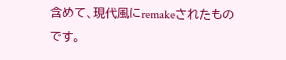含めて、現代風にremakeされたものです。